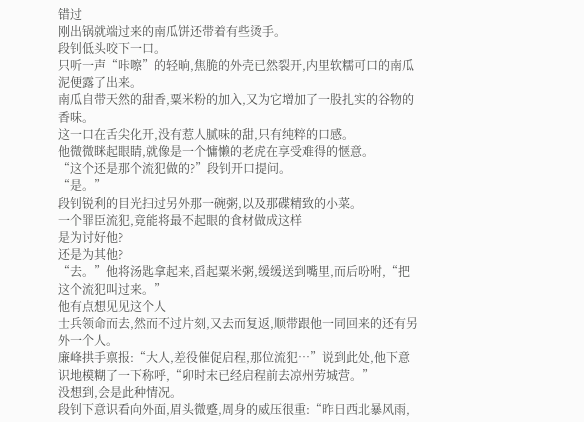错过
刚出锅就端过来的南瓜饼还带着有些烫手。
段钊低头咬下一口。
只听一声“咔嚓”的轻晌,焦脆的外壳已然裂开,内里软糯可口的南瓜泥便露了出来。
南瓜自带天然的甜香,粟米粉的加入,又为它增加了一股扎实的谷物的香味。
这一口在舌尖化开,没有惹人腻味的甜,只有纯粹的口感。
他微微眯起眼睛,就像是一个慵懒的老虎在享受难得的惬意。
“这个还是那个流犯做的?”段钊开口提问。
“是。”
段钊锐利的目光扫过另外那一碗粥,以及那碟精致的小菜。
一个罪臣流犯,竟能将最不起眼的食材做成这样
是为讨好他?
还是为其他?
“去。”他将汤匙拿起来,舀起粟米粥,缓缓送到嘴里,而后吩咐,“把这个流犯叫过来。”
他有点想见见这个人
士兵领命而去,然而不过片刻,又去而复返,顺带跟他一同回来的还有另外一个人。
廉峰拱手禀报:“大人,差役催促启程,那位流犯…”说到此处,他下意识地模糊了一下称呼,“卯时末已经启程前去凉州劳城营。”
没想到,会是此种情况。
段钊下意识看向外面,眉头微蹙,周身的威压很重:“昨日西北暴风雨,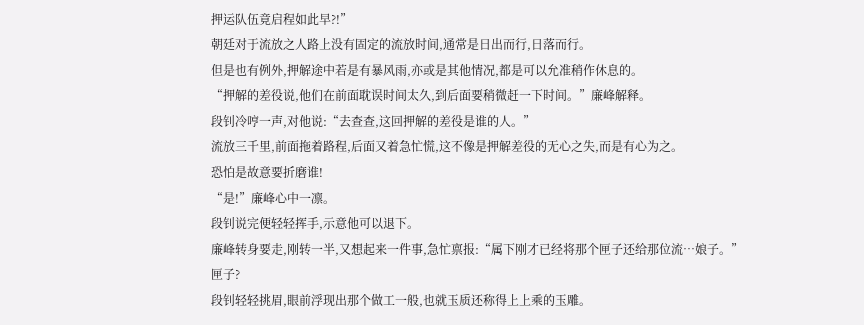押运队伍竟启程如此早?!”
朝廷对于流放之人路上没有固定的流放时间,通常是日出而行,日落而行。
但是也有例外,押解途中若是有暴风雨,亦或是其他情况,都是可以允准稍作休息的。
“押解的差役说,他们在前面耽误时间太久,到后面要稍微赶一下时间。”廉峰解释。
段钊冷哼一声,对他说:“去查查,这回押解的差役是谁的人。”
流放三千里,前面拖着路程,后面又着急忙慌,这不像是押解差役的无心之失,而是有心为之。
恐怕是故意要折磨谁!
“是!”廉峰心中一凛。
段钊说完便轻轻挥手,示意他可以退下。
廉峰转身要走,刚转一半,又想起来一件事,急忙禀报:“属下刚才已经将那个匣子还给那位流…娘子。”
匣子?
段钊轻轻挑眉,眼前浮现出那个做工一般,也就玉质还称得上上乘的玉雕。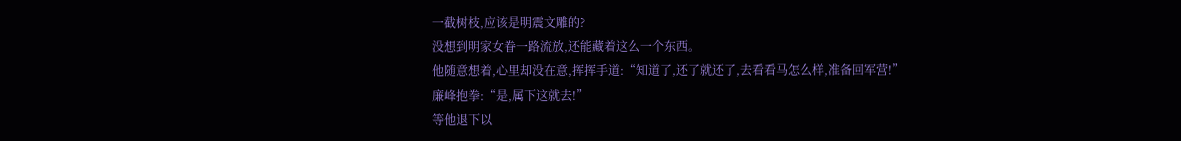一截树枝,应该是明震文雕的?
没想到明家女眷一路流放,还能藏着这么一个东西。
他随意想着,心里却没在意,挥挥手道:“知道了,还了就还了,去看看马怎么样,准备回军营!”
廉峰抱拳:“是,属下这就去!”
等他退下以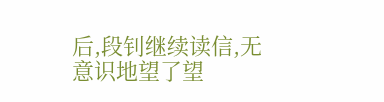后,段钊继续读信,无意识地望了望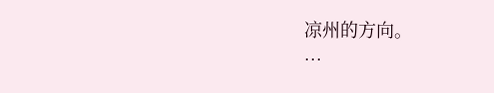凉州的方向。
…